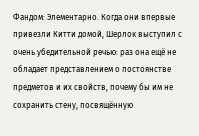Фандом: Элементарно. Когда они впервые привезли Китти домой, Шерлок выступил с очень убедительной речью: раз она ещё не обладает представлением о постоянстве предметов и их свойств, почему бы им не сохранить стену, посвящённую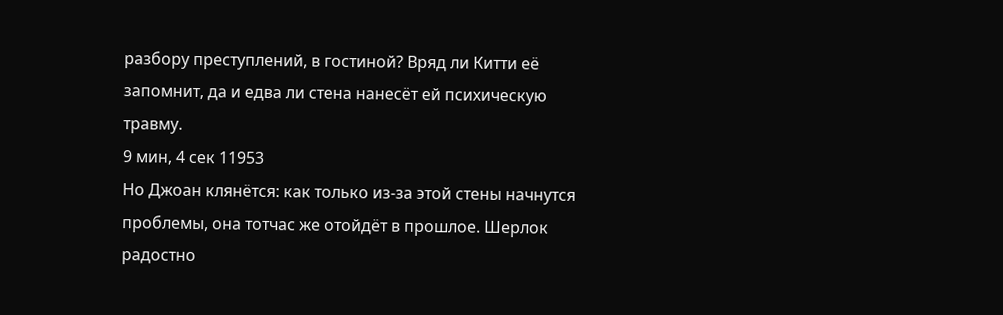разбору преступлений, в гостиной? Вряд ли Китти её запомнит, да и едва ли стена нанесёт ей психическую травму.
9 мин, 4 сек 11953
Но Джоан клянётся: как только из-за этой стены начнутся проблемы, она тотчас же отойдёт в прошлое. Шерлок радостно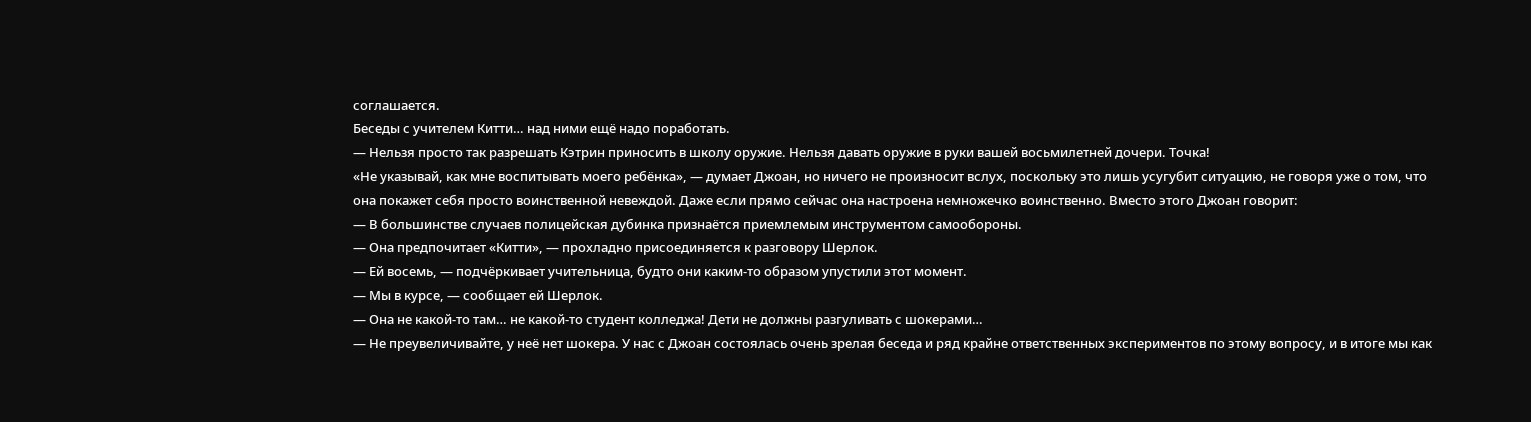соглашается.
Беседы с учителем Китти… над ними ещё надо поработать.
— Нельзя просто так разрешать Кэтрин приносить в школу оружие. Нельзя давать оружие в руки вашей восьмилетней дочери. Точка!
«Не указывай, как мне воспитывать моего ребёнка», — думает Джоан, но ничего не произносит вслух, поскольку это лишь усугубит ситуацию, не говоря уже о том, что она покажет себя просто воинственной невеждой. Даже если прямо сейчас она настроена немножечко воинственно. Вместо этого Джоан говорит:
— В большинстве случаев полицейская дубинка признаётся приемлемым инструментом самообороны.
— Она предпочитает «Китти», — прохладно присоединяется к разговору Шерлок.
— Ей восемь, — подчёркивает учительница, будто они каким-то образом упустили этот момент.
— Мы в курсе, — сообщает ей Шерлок.
— Она не какой-то там… не какой-то студент колледжа! Дети не должны разгуливать с шокерами…
— Не преувеличивайте, у неё нет шокера. У нас с Джоан состоялась очень зрелая беседа и ряд крайне ответственных экспериментов по этому вопросу, и в итоге мы как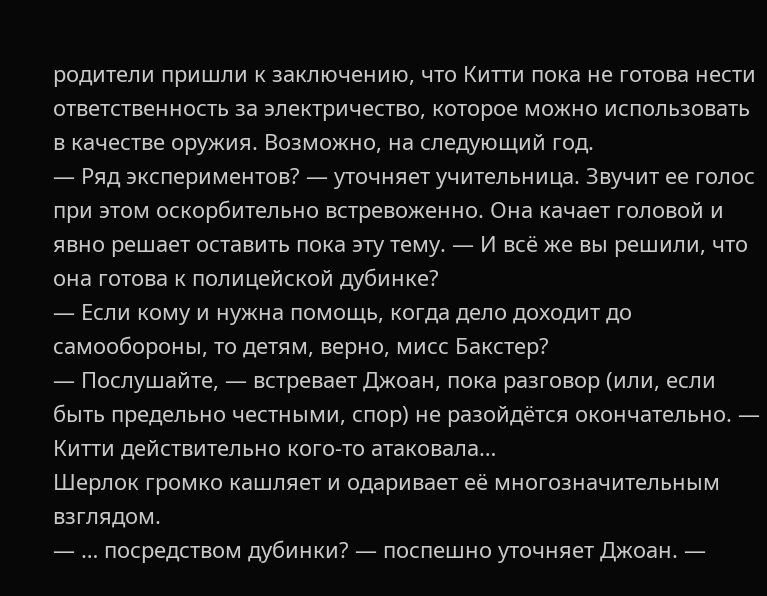родители пришли к заключению, что Китти пока не готова нести ответственность за электричество, которое можно использовать в качестве оружия. Возможно, на следующий год.
— Ряд экспериментов? — уточняет учительница. Звучит ее голос при этом оскорбительно встревоженно. Она качает головой и явно решает оставить пока эту тему. — И всё же вы решили, что она готова к полицейской дубинке?
— Если кому и нужна помощь, когда дело доходит до самообороны, то детям, верно, мисс Бакстер?
— Послушайте, — встревает Джоан, пока разговор (или, если быть предельно честными, спор) не разойдётся окончательно. — Китти действительно кого-то атаковала…
Шерлок громко кашляет и одаривает её многозначительным взглядом.
— … посредством дубинки? — поспешно уточняет Джоан. —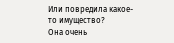Или повредила какое-то имущество?
Она очень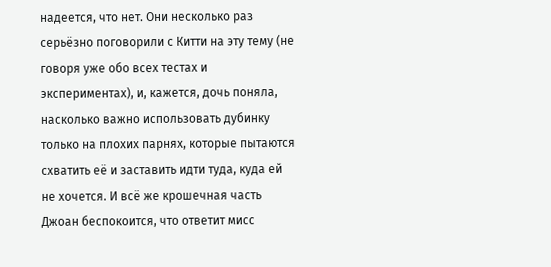надеется, что нет. Они несколько раз серьёзно поговорили с Китти на эту тему (не говоря уже обо всех тестах и экспериментах), и, кажется, дочь поняла, насколько важно использовать дубинку только на плохих парнях, которые пытаются схватить её и заставить идти туда, куда ей не хочется. И всё же крошечная часть Джоан беспокоится, что ответит мисс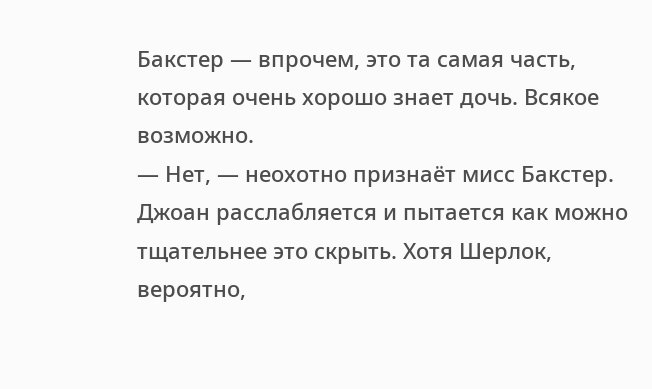Бакстер — впрочем, это та самая часть, которая очень хорошо знает дочь. Всякое возможно.
— Нет, — неохотно признаёт мисс Бакстер. Джоан расслабляется и пытается как можно тщательнее это скрыть. Хотя Шерлок, вероятно,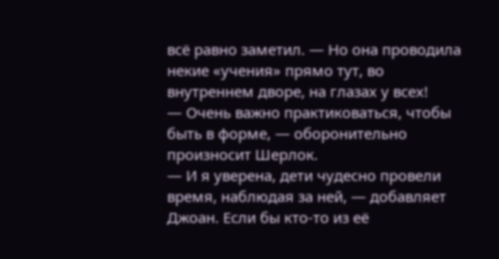всё равно заметил. — Но она проводила некие «учения» прямо тут, во внутреннем дворе, на глазах у всех!
— Очень важно практиковаться, чтобы быть в форме, — оборонительно произносит Шерлок.
— И я уверена, дети чудесно провели время, наблюдая за ней, — добавляет Джоан. Если бы кто-то из её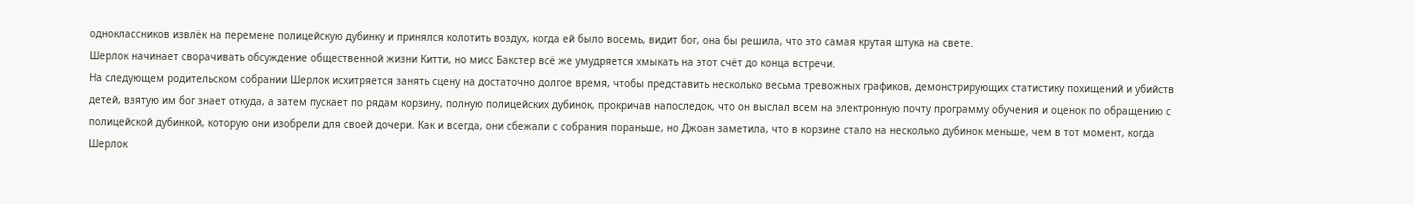одноклассников извлёк на перемене полицейскую дубинку и принялся колотить воздух, когда ей было восемь, видит бог, она бы решила, что это самая крутая штука на свете.
Шерлок начинает сворачивать обсуждение общественной жизни Китти, но мисс Бакстер всё же умудряется хмыкать на этот счёт до конца встречи.
На следующем родительском собрании Шерлок исхитряется занять сцену на достаточно долгое время, чтобы представить несколько весьма тревожных графиков, демонстрирующих статистику похищений и убийств детей, взятую им бог знает откуда, а затем пускает по рядам корзину, полную полицейских дубинок, прокричав напоследок, что он выслал всем на электронную почту программу обучения и оценок по обращению с полицейской дубинкой, которую они изобрели для своей дочери. Как и всегда, они сбежали с собрания пораньше, но Джоан заметила, что в корзине стало на несколько дубинок меньше, чем в тот момент, когда Шерлок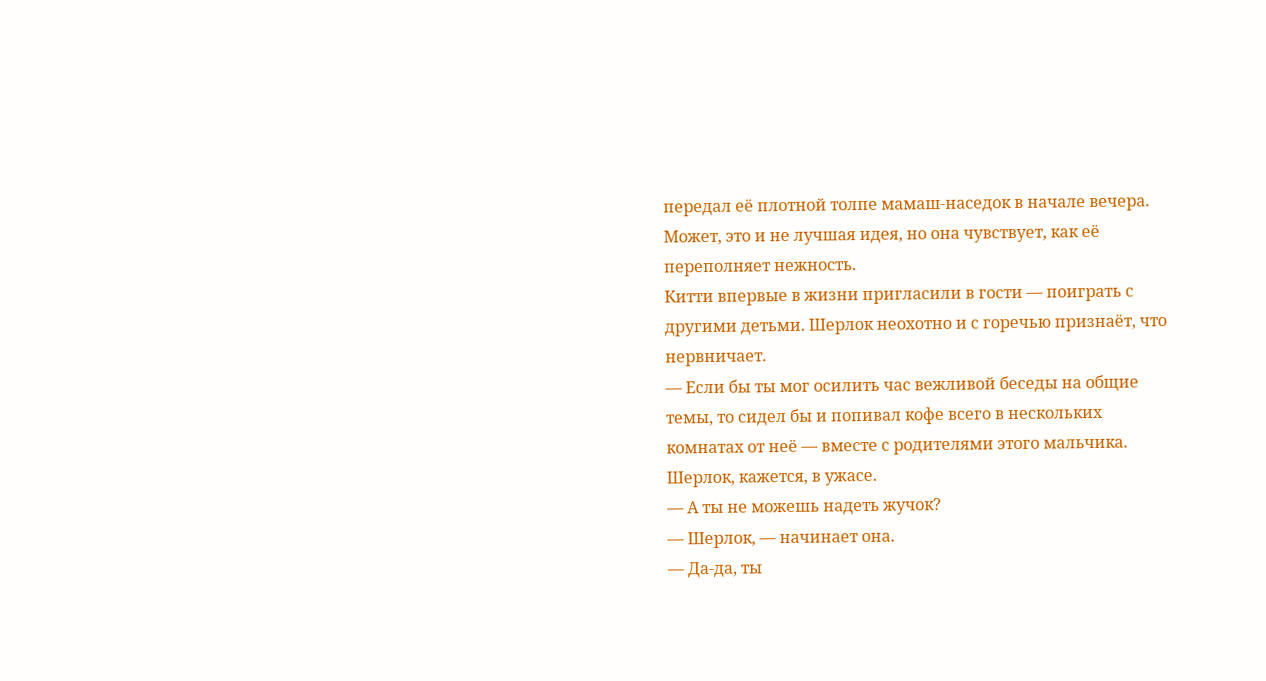передал её плотной толпе мамаш-наседок в начале вечера.
Может, это и не лучшая идея, но она чувствует, как её переполняет нежность.
Китти впервые в жизни пригласили в гости — поиграть с другими детьми. Шерлок неохотно и с горечью признаёт, что нервничает.
— Если бы ты мог осилить час вежливой беседы на общие темы, то сидел бы и попивал кофе всего в нескольких комнатах от неё — вместе с родителями этого мальчика.
Шерлок, кажется, в ужасе.
— А ты не можешь надеть жучок?
— Шерлок, — начинает она.
— Да-да, ты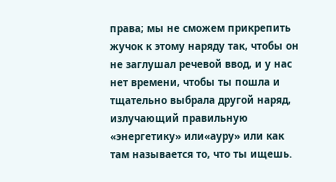права; мы не сможем прикрепить жучок к этому наряду так, чтобы он не заглушал речевой ввод, и у нас нет времени, чтобы ты пошла и тщательно выбрала другой наряд, излучающий правильную «энергетику» или«ауру» или как там называется то, что ты ищешь.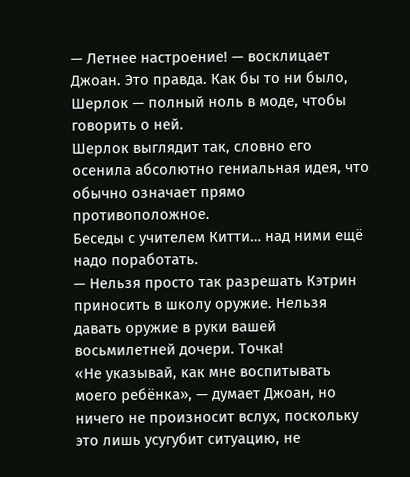— Летнее настроение! — восклицает Джоан. Это правда. Как бы то ни было, Шерлок — полный ноль в моде, чтобы говорить о ней.
Шерлок выглядит так, словно его осенила абсолютно гениальная идея, что обычно означает прямо противоположное.
Беседы с учителем Китти… над ними ещё надо поработать.
— Нельзя просто так разрешать Кэтрин приносить в школу оружие. Нельзя давать оружие в руки вашей восьмилетней дочери. Точка!
«Не указывай, как мне воспитывать моего ребёнка», — думает Джоан, но ничего не произносит вслух, поскольку это лишь усугубит ситуацию, не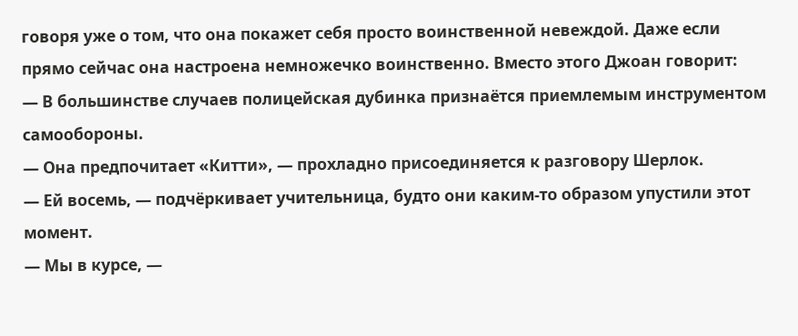говоря уже о том, что она покажет себя просто воинственной невеждой. Даже если прямо сейчас она настроена немножечко воинственно. Вместо этого Джоан говорит:
— В большинстве случаев полицейская дубинка признаётся приемлемым инструментом самообороны.
— Она предпочитает «Китти», — прохладно присоединяется к разговору Шерлок.
— Ей восемь, — подчёркивает учительница, будто они каким-то образом упустили этот момент.
— Мы в курсе, —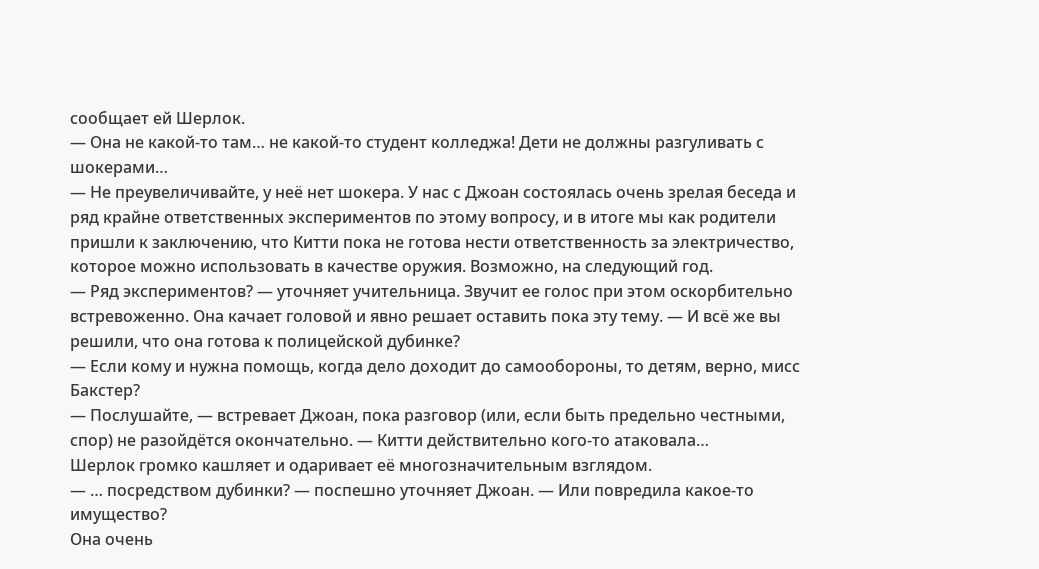сообщает ей Шерлок.
— Она не какой-то там… не какой-то студент колледжа! Дети не должны разгуливать с шокерами…
— Не преувеличивайте, у неё нет шокера. У нас с Джоан состоялась очень зрелая беседа и ряд крайне ответственных экспериментов по этому вопросу, и в итоге мы как родители пришли к заключению, что Китти пока не готова нести ответственность за электричество, которое можно использовать в качестве оружия. Возможно, на следующий год.
— Ряд экспериментов? — уточняет учительница. Звучит ее голос при этом оскорбительно встревоженно. Она качает головой и явно решает оставить пока эту тему. — И всё же вы решили, что она готова к полицейской дубинке?
— Если кому и нужна помощь, когда дело доходит до самообороны, то детям, верно, мисс Бакстер?
— Послушайте, — встревает Джоан, пока разговор (или, если быть предельно честными, спор) не разойдётся окончательно. — Китти действительно кого-то атаковала…
Шерлок громко кашляет и одаривает её многозначительным взглядом.
— … посредством дубинки? — поспешно уточняет Джоан. — Или повредила какое-то имущество?
Она очень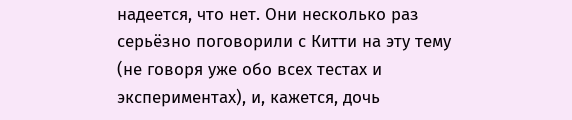надеется, что нет. Они несколько раз серьёзно поговорили с Китти на эту тему (не говоря уже обо всех тестах и экспериментах), и, кажется, дочь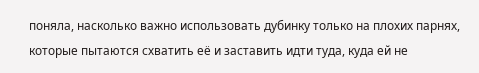поняла, насколько важно использовать дубинку только на плохих парнях, которые пытаются схватить её и заставить идти туда, куда ей не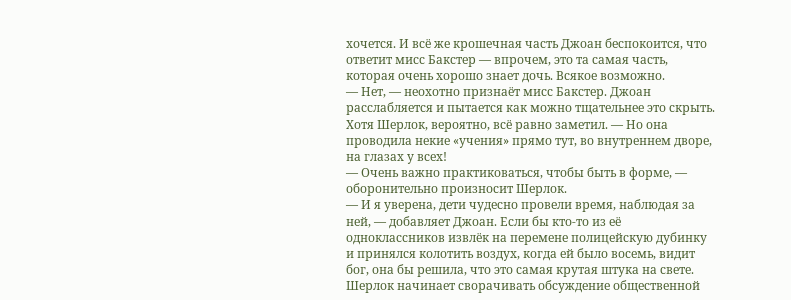хочется. И всё же крошечная часть Джоан беспокоится, что ответит мисс Бакстер — впрочем, это та самая часть, которая очень хорошо знает дочь. Всякое возможно.
— Нет, — неохотно признаёт мисс Бакстер. Джоан расслабляется и пытается как можно тщательнее это скрыть. Хотя Шерлок, вероятно, всё равно заметил. — Но она проводила некие «учения» прямо тут, во внутреннем дворе, на глазах у всех!
— Очень важно практиковаться, чтобы быть в форме, — оборонительно произносит Шерлок.
— И я уверена, дети чудесно провели время, наблюдая за ней, — добавляет Джоан. Если бы кто-то из её одноклассников извлёк на перемене полицейскую дубинку и принялся колотить воздух, когда ей было восемь, видит бог, она бы решила, что это самая крутая штука на свете.
Шерлок начинает сворачивать обсуждение общественной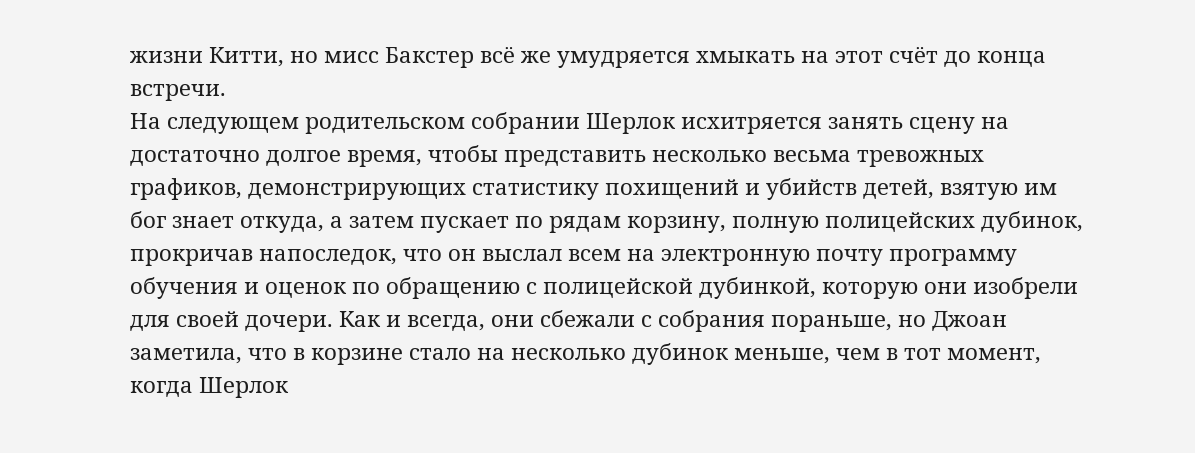жизни Китти, но мисс Бакстер всё же умудряется хмыкать на этот счёт до конца встречи.
На следующем родительском собрании Шерлок исхитряется занять сцену на достаточно долгое время, чтобы представить несколько весьма тревожных графиков, демонстрирующих статистику похищений и убийств детей, взятую им бог знает откуда, а затем пускает по рядам корзину, полную полицейских дубинок, прокричав напоследок, что он выслал всем на электронную почту программу обучения и оценок по обращению с полицейской дубинкой, которую они изобрели для своей дочери. Как и всегда, они сбежали с собрания пораньше, но Джоан заметила, что в корзине стало на несколько дубинок меньше, чем в тот момент, когда Шерлок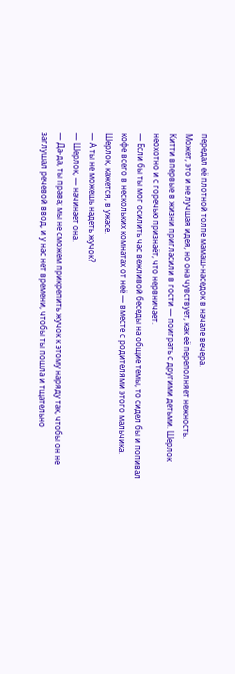передал её плотной толпе мамаш-наседок в начале вечера.
Может, это и не лучшая идея, но она чувствует, как её переполняет нежность.
Китти впервые в жизни пригласили в гости — поиграть с другими детьми. Шерлок неохотно и с горечью признаёт, что нервничает.
— Если бы ты мог осилить час вежливой беседы на общие темы, то сидел бы и попивал кофе всего в нескольких комнатах от неё — вместе с родителями этого мальчика.
Шерлок, кажется, в ужасе.
— А ты не можешь надеть жучок?
— Шерлок, — начинает она.
— Да-да, ты права; мы не сможем прикрепить жучок к этому наряду так, чтобы он не заглушал речевой ввод, и у нас нет времени, чтобы ты пошла и тщательно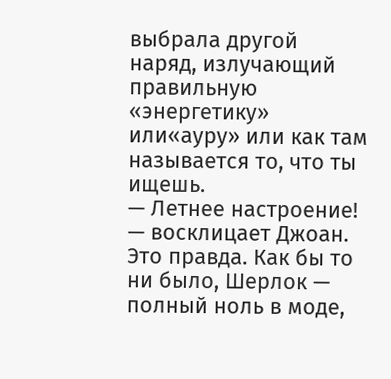выбрала другой наряд, излучающий правильную «энергетику» или«ауру» или как там называется то, что ты ищешь.
— Летнее настроение! — восклицает Джоан. Это правда. Как бы то ни было, Шерлок — полный ноль в моде,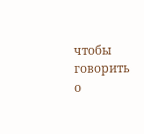чтобы говорить о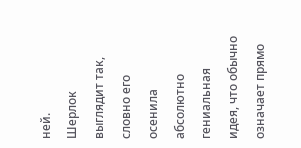ней.
Шерлок выглядит так, словно его осенила абсолютно гениальная идея, что обычно означает прямо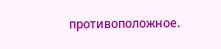противоположное.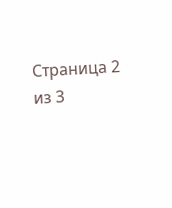Страница 2 из 3